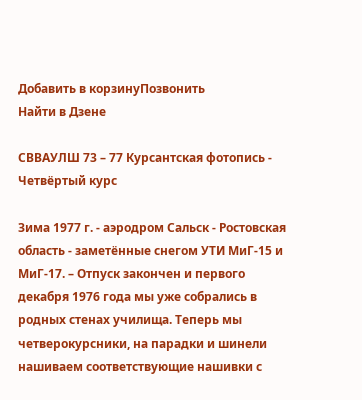Добавить в корзинуПозвонить
Найти в Дзене

СВВАУЛШ 73 – 77 Курсантская фотопись - Четвёртый курс

Зима 1977 г. - аэродром Сальск - Ростовская область - заметённые снегом УТИ МиГ-15 и МиГ-17. – Отпуск закончен и первого декабря 1976 года мы уже собрались в родных стенах училища. Теперь мы четверокурсники, на парадки и шинели нашиваем соответствующие нашивки с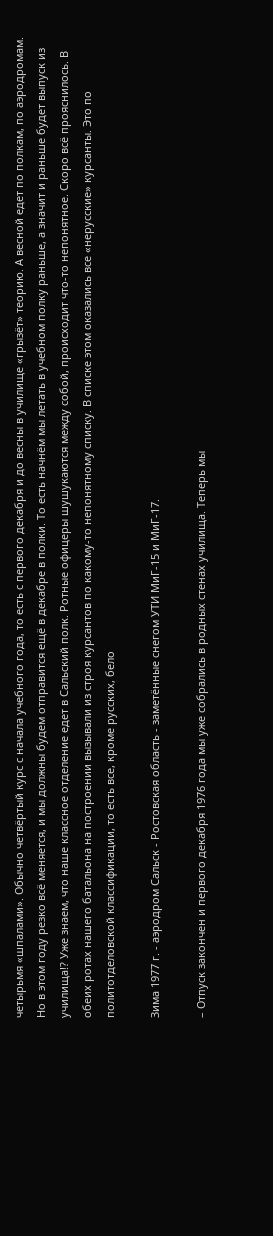четырьмя «шпалами». Обычно четвёртый курс с начала учебного года, то есть с первого декабря и до весны в училище «грызёт» теорию. А весной едет по полкам, по аэродромам. Но в этом году резко всё меняется, и мы должны будем отправится ещё в декабре в полки. То есть начнём мы летать в учебном полку раньше, а значит и раньше будет выпуск из училища!? Уже знаем, что наше классное отделение едет в Сальский полк. Ротные офицеры шушукаются между собой, происходит что-то непонятное. Скоро всё прояснилось. В обеих ротах нашего батальона на построении вызывали из строя курсантов по какому-то непонятному списку. В списке этом оказались все «нерусские» курсанты. Это по политотделовской классификации, то есть все, кроме русских, бело

Зима 1977 г. - аэродром Сальск - Ростовская область - заметённые снегом УТИ МиГ-15 и МиГ-17.

– Отпуск закончен и первого декабря 1976 года мы уже собрались в родных стенах училища. Теперь мы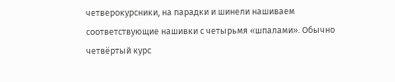четверокурсники, на парадки и шинели нашиваем соответствующие нашивки с четырьмя «шпалами». Обычно четвёртый курс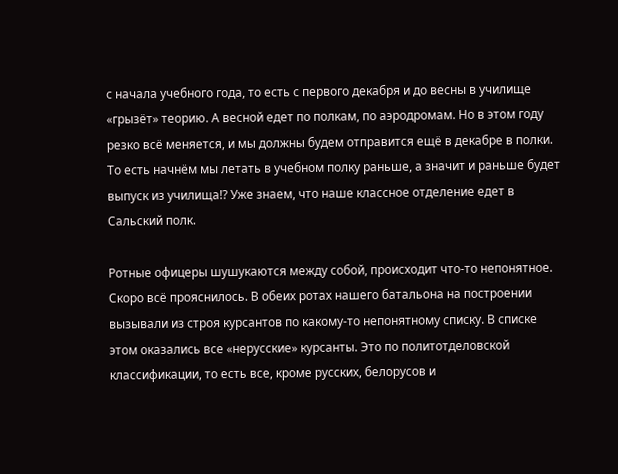с начала учебного года, то есть с первого декабря и до весны в училище «грызёт» теорию. А весной едет по полкам, по аэродромам. Но в этом году резко всё меняется, и мы должны будем отправится ещё в декабре в полки. То есть начнём мы летать в учебном полку раньше, а значит и раньше будет выпуск из училища!? Уже знаем, что наше классное отделение едет в Сальский полк.

Ротные офицеры шушукаются между собой, происходит что-то непонятное. Скоро всё прояснилось. В обеих ротах нашего батальона на построении вызывали из строя курсантов по какому-то непонятному списку. В списке этом оказались все «нерусские» курсанты. Это по политотделовской классификации, то есть все, кроме русских, белорусов и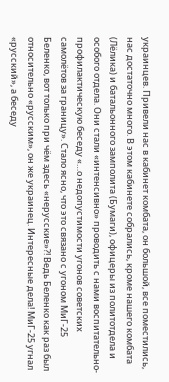украинцев. Привели нас в кабинет комбата, он большой, все поместились, нас достаточно много. В этом кабинете собрались, кроме нашего комбата (Лёлика) и батальонного замполита (Бумаги), офицеры из политотдела и особого отдела. Они стали «интенсивно» проводить с нами воспитательно-профилактическую беседу «…о недопустимости угонов советских самолётов за границу». Стало ясно, что это связано с угоном МиГ-25 Беленко, вот только при чём здесь «нерусские»?! Ведь Беленко как раз был относительно «русским», он же украинец. Интересные дела! МиГ-25 угнал «русский», а беседу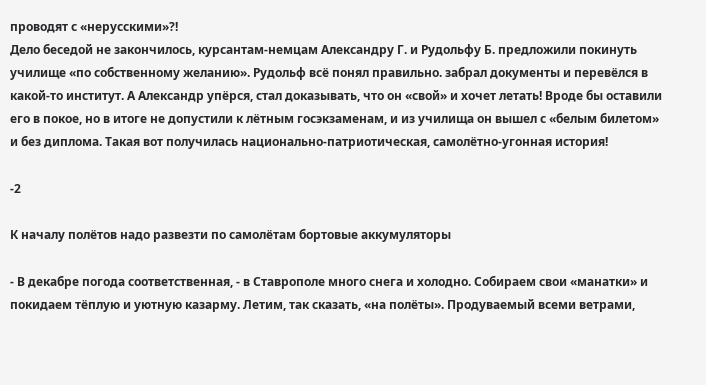проводят с «нерусскими»?!
Дело беседой не закончилось, курсантам-немцам Александру Г. и Рудольфу Б. предложили покинуть училище «по собственному желанию». Рудольф всё понял правильно. забрал документы и перевёлся в какой-то институт. А Александр упёрся, стал доказывать, что он «свой» и хочет летать! Вроде бы оставили его в покое, но в итоге не допустили к лётным госэкзаменам, и из училища он вышел с «белым билетом» и без диплома. Такая вот получилась национально-патриотическая, самолётно-угонная история!

-2

К началу полётов надо развезти по самолётам бортовые аккумуляторы

- В декабре погода соответственная, - в Ставрополе много снега и холодно. Собираем свои «манатки» и покидаем тёплую и уютную казарму. Летим, так сказать, «на полёты». Продуваемый всеми ветрами,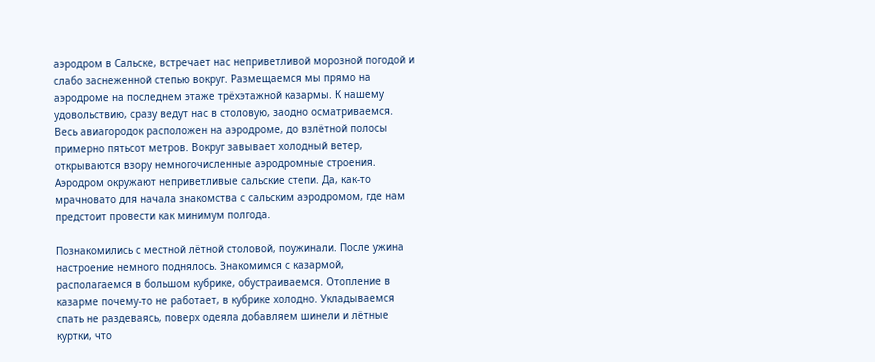аэродром в Сальске, встречает нас неприветливой морозной погодой и слабо заснеженной степью вокруг. Размещаемся мы прямо на аэродроме на последнем этаже трёхэтажной казармы. К нашему удовольствию, сразу ведут нас в столовую, заодно осматриваемся. Весь авиагородок расположен на аэродроме, до взлётной полосы примерно пятьсот метров. Вокруг завывает холодный ветер, открываются взору немногочисленные аэродромные строения. Аэродром окружают неприветливые сальские степи. Да, как-то мрачновато для начала знакомства с сальским аэродромом, где нам предстоит провести как минимум полгода.

Познакомились с местной лётной столовой, поужинали. После ужина настроение немного поднялось. Знакомимся с казармой, располагаемся в большом кубрике, обустраиваемся. Отопление в казарме почему-то не работает, в кубрике холодно. Укладываемся спать не раздеваясь, поверх одеяла добавляем шинели и лётные куртки, что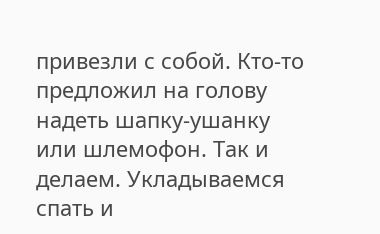привезли с собой. Кто-то предложил на голову надеть шапку-ушанку или шлемофон. Так и делаем. Укладываемся спать и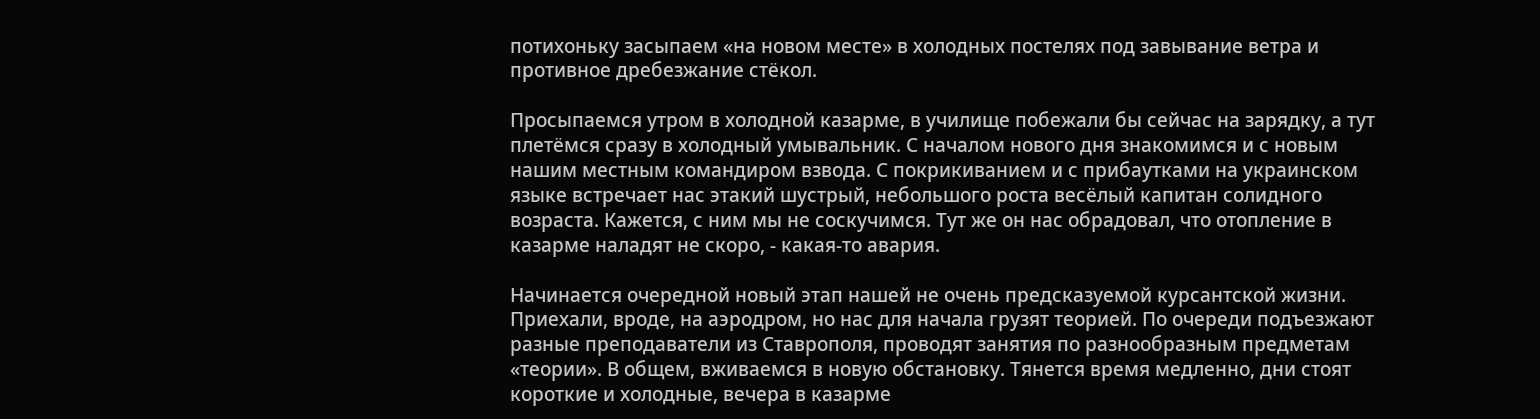потихоньку засыпаем «на новом месте» в холодных постелях под завывание ветра и противное дребезжание стёкол.

Просыпаемся утром в холодной казарме, в училище побежали бы сейчас на зарядку, а тут плетёмся сразу в холодный умывальник. С началом нового дня знакомимся и с новым нашим местным командиром взвода. С покрикиванием и с прибаутками на украинском языке встречает нас этакий шустрый, небольшого роста весёлый капитан солидного возраста. Кажется, с ним мы не соскучимся. Тут же он нас обрадовал, что отопление в казарме наладят не скоро, - какая-то авария.

Начинается очередной новый этап нашей не очень предсказуемой курсантской жизни. Приехали, вроде, на аэродром, но нас для начала грузят теорией. По очереди подъезжают разные преподаватели из Ставрополя, проводят занятия по разнообразным предметам «теории». В общем, вживаемся в новую обстановку. Тянется время медленно, дни стоят короткие и холодные, вечера в казарме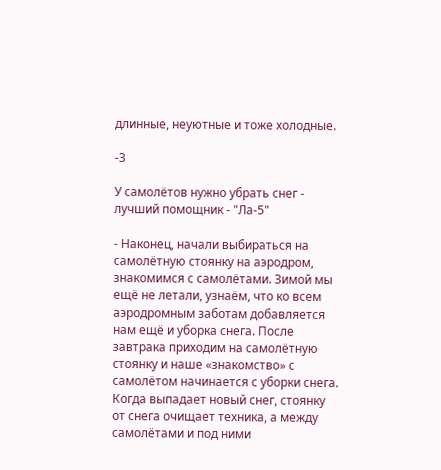длинные, неуютные и тоже холодные.

-3

У самолётов нужно убрать снег - лучший помощник - "Ла-5"

- Наконец, начали выбираться на самолётную стоянку на аэродром, знакомимся с самолётами. Зимой мы ещё не летали, узнаём, что ко всем аэродромным заботам добавляется нам ещё и уборка снега. После завтрака приходим на самолётную стоянку и наше «знакомство» с самолётом начинается с уборки снега. Когда выпадает новый снег, стоянку от снега очищает техника, а между самолётами и под ними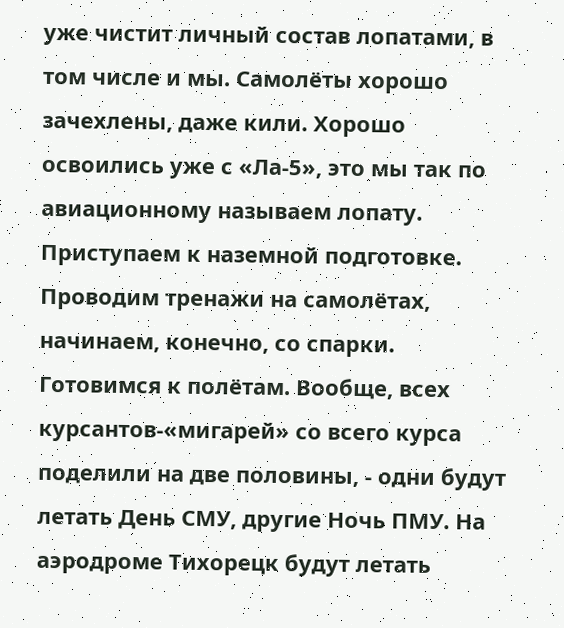уже чистит личный состав лопатами, в том числе и мы. Самолёты хорошо зачехлены, даже кили. Хорошо освоились уже с «Ла-5», это мы так по авиационному называем лопату. Приступаем к наземной подготовке. Проводим тренажи на самолётах, начинаем, конечно, со спарки. Готовимся к полётам. Вообще, всех курсантов-«мигарей» со всего курса поделили на две половины, - одни будут летать День СМУ, другие Ночь ПМУ. На аэродроме Тихорецк будут летать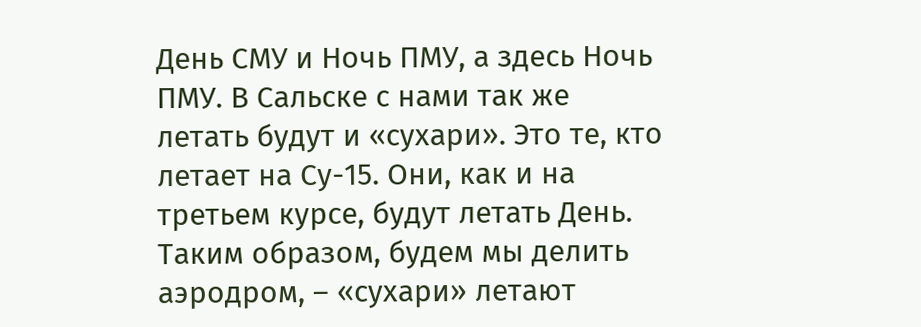День СМУ и Ночь ПМУ, а здесь Ночь ПМУ. В Сальске с нами так же летать будут и «сухари». Это те, кто летает на Су-15. Они, как и на третьем курсе, будут летать День. Таким образом, будем мы делить аэродром, – «сухари» летают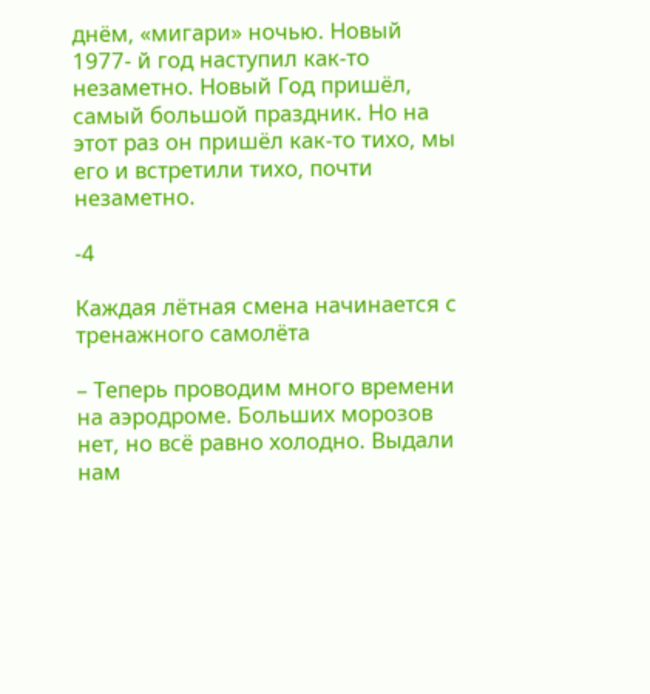днём, «мигари» ночью. Новый 1977- й год наступил как-то незаметно. Новый Год пришёл, самый большой праздник. Но на этот раз он пришёл как-то тихо, мы его и встретили тихо, почти незаметно.

-4

Каждая лётная смена начинается с тренажного самолёта

– Теперь проводим много времени на аэродроме. Больших морозов нет, но всё равно холодно. Выдали нам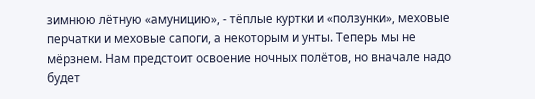зимнюю лётную «амуницию», - тёплые куртки и «ползунки», меховые перчатки и меховые сапоги, а некоторым и унты. Теперь мы не мёрзнем. Нам предстоит освоение ночных полётов, но вначале надо будет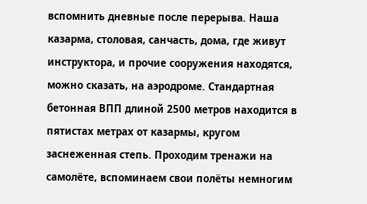вспомнить дневные после перерыва. Наша казарма, столовая, санчасть, дома, где живут инструктора, и прочие сооружения находятся, можно сказать, на аэродроме. Стандартная бетонная ВПП длиной 2500 метров находится в пятистах метрах от казармы, кругом заснеженная степь. Проходим тренажи на самолёте, вспоминаем свои полёты немногим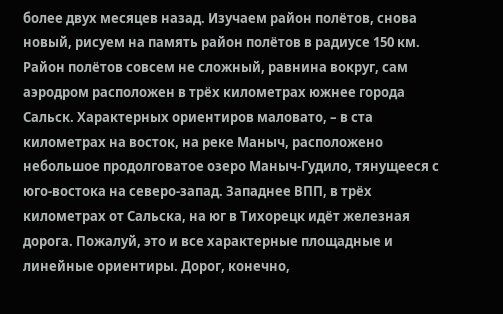более двух месяцев назад. Изучаем район полётов, снова новый, рисуем на память район полётов в радиусе 150 км. Район полётов совсем не сложный, равнина вокруг, сам аэродром расположен в трёх километрах южнее города Сальск. Характерных ориентиров маловато, – в ста километрах на восток, на реке Маныч, расположено небольшое продолговатое озеро Маныч-Гудило, тянущееся с юго-востока на северо-запад. Западнее ВПП, в трёх километрах от Сальска, на юг в Тихорецк идёт железная дорога. Пожалуй, это и все характерные площадные и линейные ориентиры. Дорог, конечно,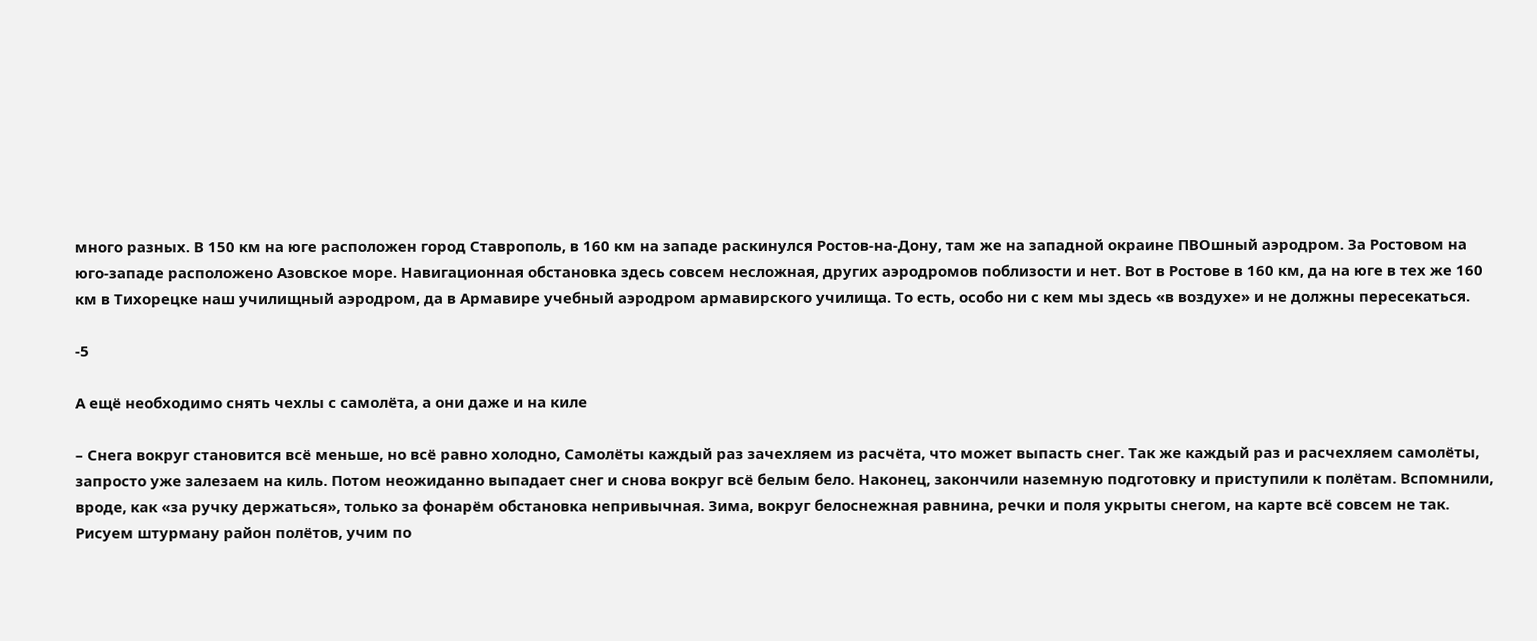много разных. В 150 км на юге расположен город Ставрополь, в 160 км на западе раскинулся Ростов-на-Дону, там же на западной окраине ПВОшный аэродром. За Ростовом на юго-западе расположено Азовское море. Навигационная обстановка здесь совсем несложная, других аэродромов поблизости и нет. Вот в Ростове в 160 км, да на юге в тех же 160 км в Тихорецке наш училищный аэродром, да в Армавире учебный аэродром армавирского училища. То есть, особо ни с кем мы здесь «в воздухе» и не должны пересекаться.

-5

А ещё необходимо снять чехлы с самолёта, а они даже и на киле

– Снега вокруг становится всё меньше, но всё равно холодно, Самолёты каждый раз зачехляем из расчёта, что может выпасть снег. Так же каждый раз и расчехляем самолёты, запросто уже залезаем на киль. Потом неожиданно выпадает снег и снова вокруг всё белым бело. Наконец, закончили наземную подготовку и приступили к полётам. Вспомнили, вроде, как «за ручку держаться», только за фонарём обстановка непривычная. Зима, вокруг белоснежная равнина, речки и поля укрыты снегом, на карте всё совсем не так. Рисуем штурману район полётов, учим по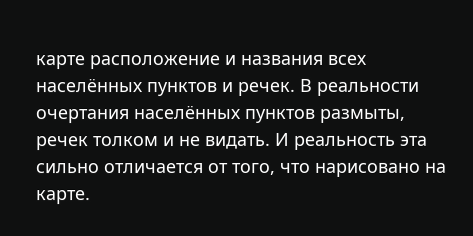карте расположение и названия всех населённых пунктов и речек. В реальности очертания населённых пунктов размыты, речек толком и не видать. И реальность эта сильно отличается от того, что нарисовано на карте.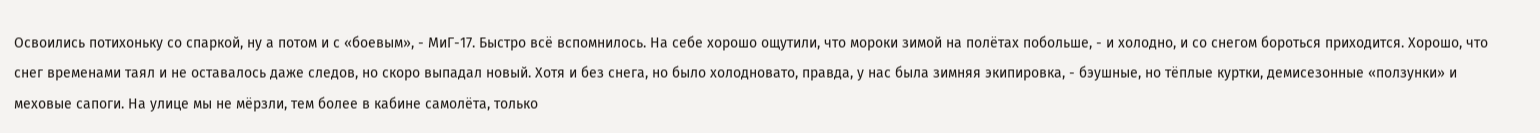Освоились потихоньку со спаркой, ну а потом и с «боевым», - МиГ-17. Быстро всё вспомнилось. На себе хорошо ощутили, что мороки зимой на полётах побольше, - и холодно, и со снегом бороться приходится. Хорошо, что снег временами таял и не оставалось даже следов, но скоро выпадал новый. Хотя и без снега, но было холодновато, правда, у нас была зимняя экипировка, - бэушные, но тёплые куртки, демисезонные «ползунки» и меховые сапоги. На улице мы не мёрзли, тем более в кабине самолёта, только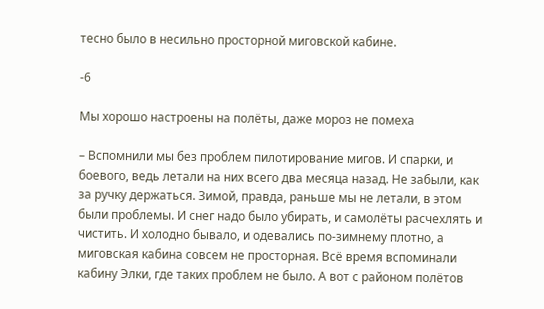тесно было в несильно просторной миговской кабине.

-6

Мы хорошо настроены на полёты, даже мороз не помеха

– Вспомнили мы без проблем пилотирование мигов. И спарки, и боевого, ведь летали на них всего два месяца назад. Не забыли, как за ручку держаться. Зимой, правда, раньше мы не летали, в этом были проблемы. И снег надо было убирать, и самолёты расчехлять и чистить. И холодно бывало, и одевались по-зимнему плотно, а миговская кабина совсем не просторная. Всё время вспоминали кабину Элки, где таких проблем не было. А вот с районом полётов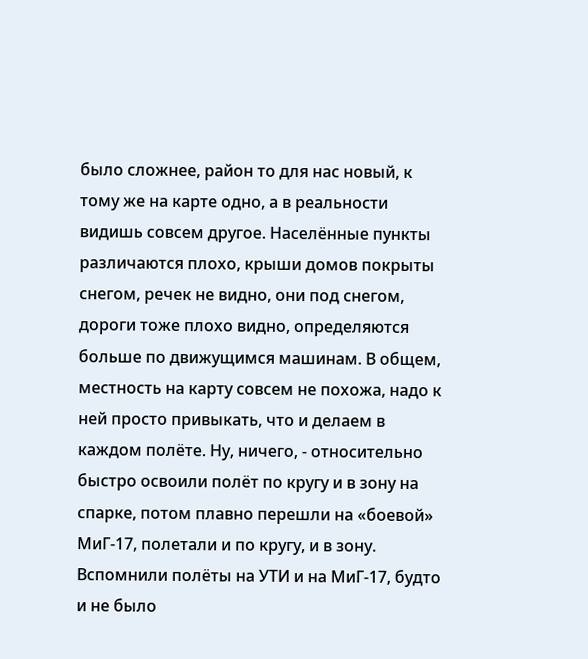было сложнее, район то для нас новый, к тому же на карте одно, а в реальности видишь совсем другое. Населённые пункты различаются плохо, крыши домов покрыты снегом, речек не видно, они под снегом, дороги тоже плохо видно, определяются больше по движущимся машинам. В общем, местность на карту совсем не похожа, надо к ней просто привыкать, что и делаем в каждом полёте. Ну, ничего, - относительно быстро освоили полёт по кругу и в зону на спарке, потом плавно перешли на «боевой» МиГ-17, полетали и по кругу, и в зону. Вспомнили полёты на УТИ и на МиГ-17, будто и не было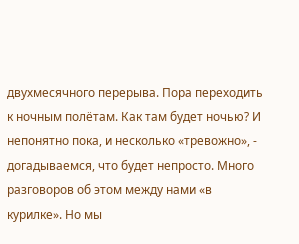двухмесячного перерыва. Пора переходить к ночным полётам. Как там будет ночью? И непонятно пока, и несколько «тревожно», - догадываемся, что будет непросто. Много разговоров об этом между нами «в курилке». Но мы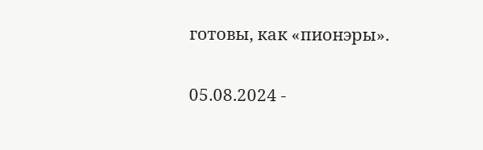готовы, как «пионэры».

05.08.2024 -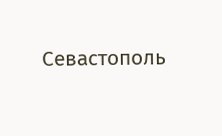Севастополь